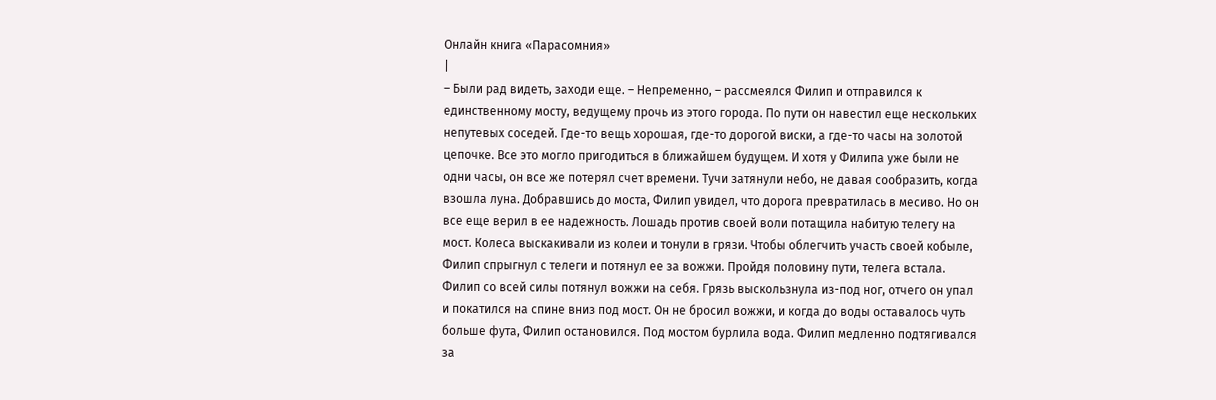Онлайн книга «Парасомния»
|
– Были рад видеть, заходи еще. – Непременно, – рассмеялся Филип и отправился к единственному мосту, ведущему прочь из этого города. По пути он навестил еще нескольких непутевых соседей. Где-то вещь хорошая, где-то дорогой виски, а где-то часы на золотой цепочке. Все это могло пригодиться в ближайшем будущем. И хотя у Филипа уже были не одни часы, он все же потерял счет времени. Тучи затянули небо, не давая сообразить, когда взошла луна. Добравшись до моста, Филип увидел, что дорога превратилась в месиво. Но он все еще верил в ее надежность. Лошадь против своей воли потащила набитую телегу на мост. Колеса выскакивали из колеи и тонули в грязи. Чтобы облегчить участь своей кобыле, Филип спрыгнул с телеги и потянул ее за вожжи. Пройдя половину пути, телега встала. Филип со всей силы потянул вожжи на себя. Грязь выскользнула из-под ног, отчего он упал и покатился на спине вниз под мост. Он не бросил вожжи, и когда до воды оставалось чуть больше фута, Филип остановился. Под мостом бурлила вода. Филип медленно подтягивался за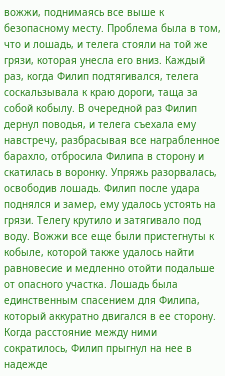вожжи, поднимаясь все выше к безопасному месту. Проблема была в том, что и лошадь, и телега стояли на той же грязи, которая унесла его вниз. Каждый раз, когда Филип подтягивался, телега соскальзывала к краю дороги, таща за собой кобылу. В очередной раз Филип дернул поводья, и телега съехала ему навстречу, разбрасывая все награбленное барахло, отбросила Филипа в сторону и скатилась в воронку. Упряжь разорвалась, освободив лошадь. Филип после удара поднялся и замер, ему удалось устоять на грязи. Телегу крутило и затягивало под воду. Вожжи все еще были пристегнуты к кобыле, которой также удалось найти равновесие и медленно отойти подальше от опасного участка. Лошадь была единственным спасением для Филипа, который аккуратно двигался в ее сторону. Когда расстояние между ними сократилось, Филип прыгнул на нее в надежде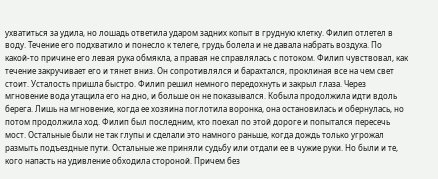ухватиться за удила, но лошадь ответила ударом задних копыт в грудную клетку. Филип отлетел в воду. Течение его подхватило и понесло к телеге, грудь болела и не давала набрать воздуха. По какой-то причине его левая рука обмякла, а правая не справлялась с потоком. Филип чувствовал, как течение закручивает его и тянет вниз. Он сопротивлялся и барахтался, проклиная все на чем свет стоит. Усталость пришла быстро. Филип решил немного передохнуть и закрыл глаза. Через мгновение вода утащила его на дно, и больше он не показывался. Кобыла продолжила идти вдоль берега. Лишь на мгновение, когда ее хозяина поглотила воронка, она остановилась и обернулась, но потом продолжила ход. Филип был последним, кто поехал по этой дороге и попытался пересечь мост. Остальные были не так глупы и сделали это намного раньше, когда дождь только угрожал размыть подъездные пути. Остальные же приняли судьбу или отдали ее в чужие руки. Но были и те, кого напасть на удивление обходила стороной. Причем без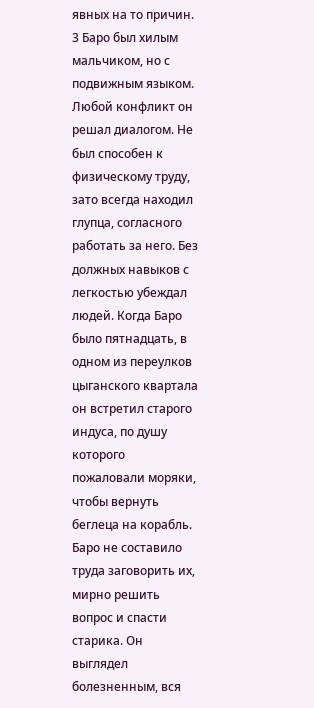явных на то причин. 3 Баро был хилым мальчиком, но с подвижным языком. Любой конфликт он решал диалогом. Не был способен к физическому труду, зато всегда находил глупца, согласного работать за него. Без должных навыков с легкостью убеждал людей. Когда Баро было пятнадцать, в одном из переулков цыганского квартала он встретил старого индуса, по душу которого пожаловали моряки, чтобы вернуть беглеца на корабль. Баро не составило труда заговорить их, мирно решить вопрос и спасти старика. Он выглядел болезненным, вся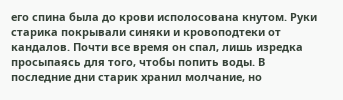его спина была до крови исполосована кнутом. Руки старика покрывали синяки и кровоподтеки от кандалов. Почти все время он спал, лишь изредка просыпаясь для того, чтобы попить воды. В последние дни старик хранил молчание, но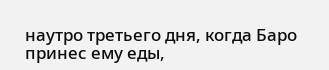наутро третьего дня, когда Баро принес ему еды,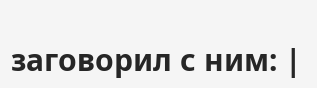заговорил с ним: |